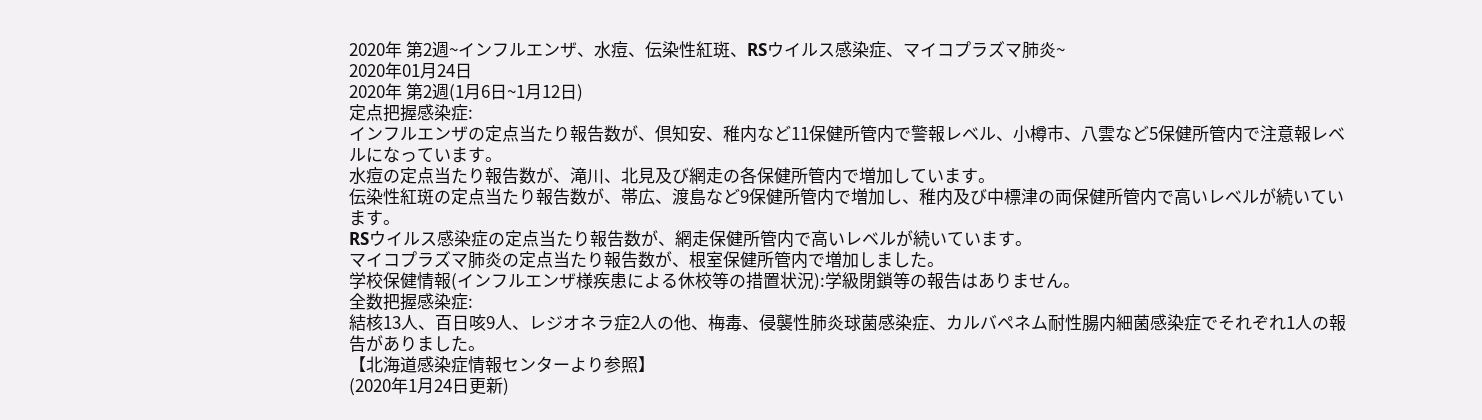2020年 第2週~インフルエンザ、水痘、伝染性紅斑、RSウイルス感染症、マイコプラズマ肺炎~
2020年01月24日
2020年 第2週(1月6日~1月12日)
定点把握感染症:
インフルエンザの定点当たり報告数が、倶知安、稚内など11保健所管内で警報レベル、小樽市、八雲など5保健所管内で注意報レベルになっています。
水痘の定点当たり報告数が、滝川、北見及び網走の各保健所管内で増加しています。
伝染性紅斑の定点当たり報告数が、帯広、渡島など9保健所管内で増加し、稚内及び中標津の両保健所管内で高いレベルが続いています。
RSウイルス感染症の定点当たり報告数が、網走保健所管内で高いレベルが続いています。
マイコプラズマ肺炎の定点当たり報告数が、根室保健所管内で増加しました。
学校保健情報(インフルエンザ様疾患による休校等の措置状況):学級閉鎖等の報告はありません。
全数把握感染症:
結核13人、百日咳9人、レジオネラ症2人の他、梅毒、侵襲性肺炎球菌感染症、カルバペネム耐性腸内細菌感染症でそれぞれ1人の報告がありました。
【北海道感染症情報センターより参照】
(2020年1月24日更新)